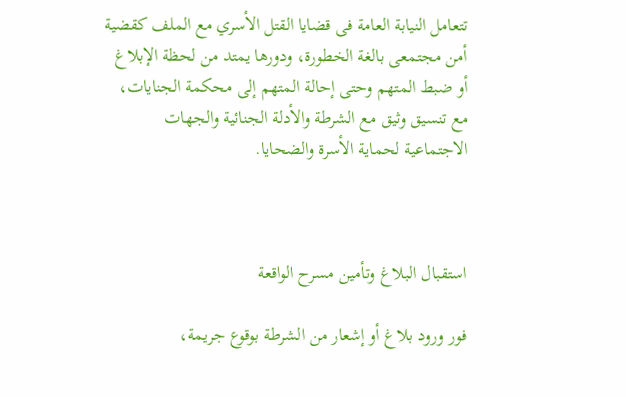تتعامل النيابة العامة فى قضايا القتل الأسري مع الملف كقضية أمن مجتمعى بالغة الخطورة، ودورها يمتد من لحظة الإبلاغ أو ضبط المتهم وحتى إحالة المتهم إلى محكمة الجنايات، مع تنسيق وثيق مع الشرطة والأدلة الجنائية والجهات الاجتماعية لحماية الأسرة والضحايا.



استقبال البلاغ وتأمين مسرح الواقعة

فور ورود بلاغ أو إشعار من الشرطة بوقوع جريمة،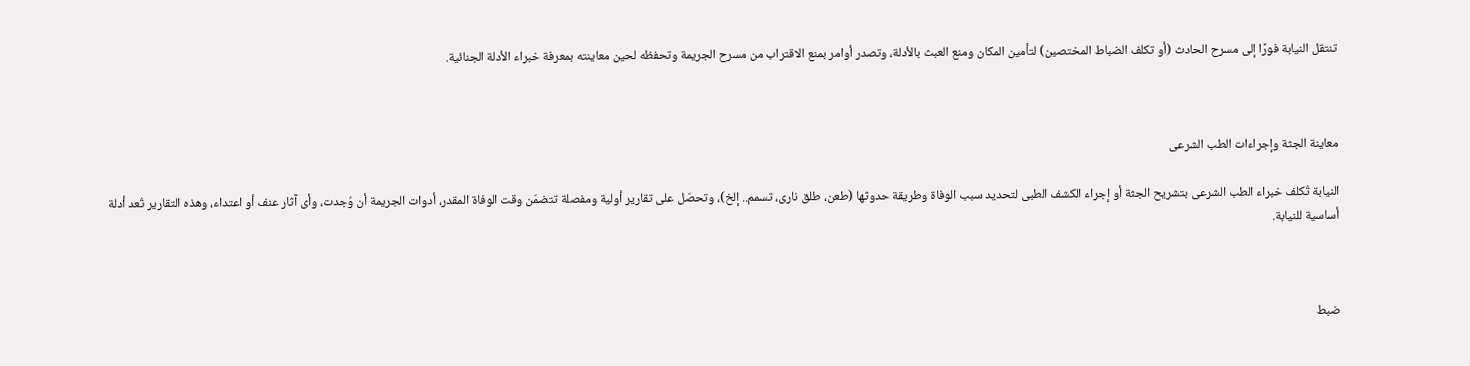تنتقل النيابة فورًا إلى مسرح الحادث (أو تكلف الضباط المختصين) لتأمين المكان ومنع العبث بالأدلة، وتصدر أوامر بمنع الاقتراب من مسرح الجريمة وتحفظه لحين معاينته بمعرفة خبراء الأدلة الجنائية.



معاينة الجثة وإجراءات الطب الشرعى

النيابة تُكلف خبراء الطب الشرعى بتشريح الجثة أو إجراء الكشف الطبى لتحديد سبب الوفاة وطريقة حدوثها (طعن، طلق نارى، تسمم.. إلخ)، وتحصّل على تقارير أولية ومفصلة تتضمّن وقت الوفاة المقدر، أدوات الجريمة أن وُجدت، وأى آثار عنف أو اعتداء، وهذه التقارير تُعد أدلة أساسية للنيابة.



ضبط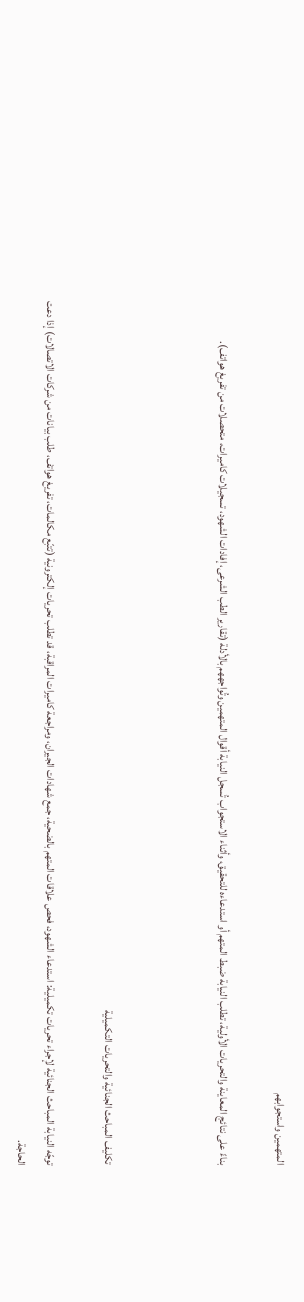المتهمين واستجوابهم

بناءً على نتائج المعاينة والتحريات الأولية، تطلب النيابة ضبط المتهم أو استدعاءه للتحقيق، وأثناء الاستجواب تُسجل النيابة أقوال المتهمين وتُواجههم بالأدلة (تقارير الطب الشرعى، إفادات الشهود، تسجيلات كاميرات، متحصلات من تفريغ هواتف).



تكليف المباحث الجنائية والتحريات التكميلية

توجّه النيابة المباحث الجنائية لإجراء تحريات تكميلية: استدعاء الشهود، فحص علاقات المتهم بالضحية، جمع شهادات الجيران، ومراجعة كاميرات المراقبة، قد تطلب تحريات إلكترونية (تتبّع مكالمات، تفريغ هواتف، طلب بيانات من شركات الاتصالات) إذا دعت الحاجة.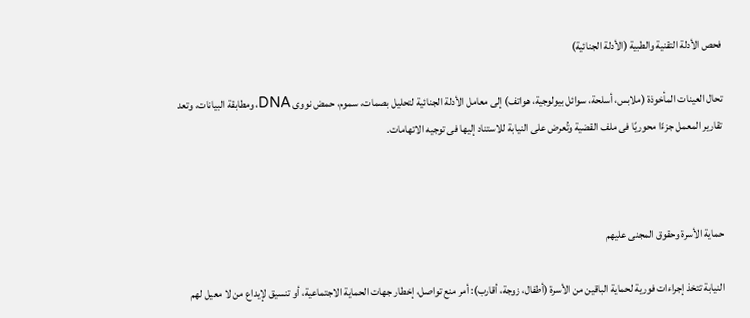فحص الأدلة التقنية والطبية (الأدلة الجنائية)

تحال العينات المأخوذة (ملابس، أسلحة، سوائل بيولوجية، هواتف) إلى معامل الأدلة الجنائية لتحليل بصمات، سموم، حمض نووى DNA، ومطابقة البيانات، وتعد تقارير المعمل جزءًا محوريًا فى ملف القضية وتُعرض على النيابة للاستناد إليها فى توجيه الاتهامات.



حماية الأسرة وحقوق المجنى عليهم

النيابة تتخذ إجراءات فورية لحماية الباقين من الأسرة (أطفال، زوجة، أقارب): أمر منع تواصل، إخطار جهات الحماية الاجتماعية، أو تنسيق لإيداع من لا معيل لهم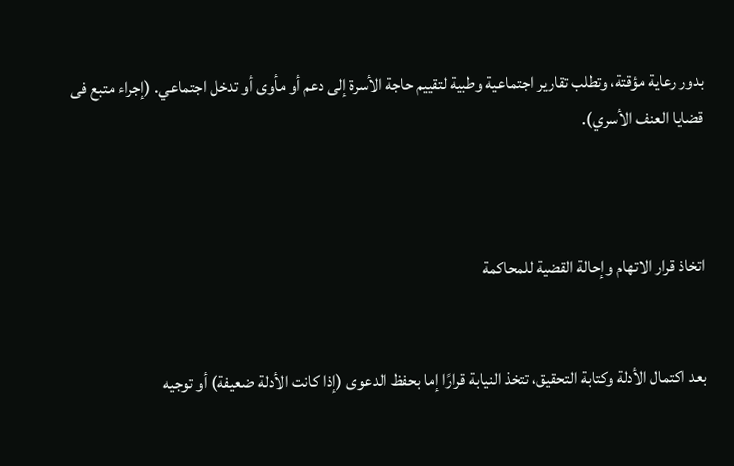بدور رعاية مؤقتة، وتطلب تقارير اجتماعية وطبية لتقييم حاجة الأسرة إلى دعم أو مأوى أو تدخل اجتماعي. (إجراء متبع فى قضايا العنف الأسري).



اتخاذ قرار الاتهام وإحالة القضية للمحاكمة


بعد اكتمال الأدلة وكتابة التحقيق، تتخذ النيابة قرارًا إما بحفظ الدعوى (إذا كانت الأدلة ضعيفة) أو توجيه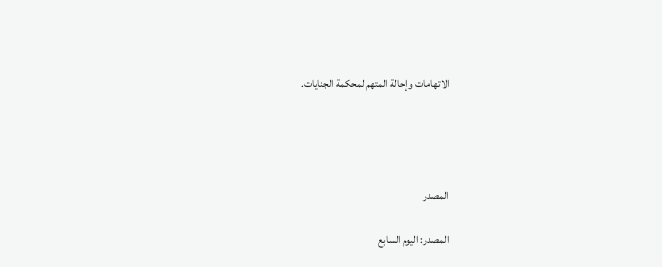الاتهامات وإحالة المتهم لمحكمة الجنايات.




المصدر

المصدر: اليوم السابع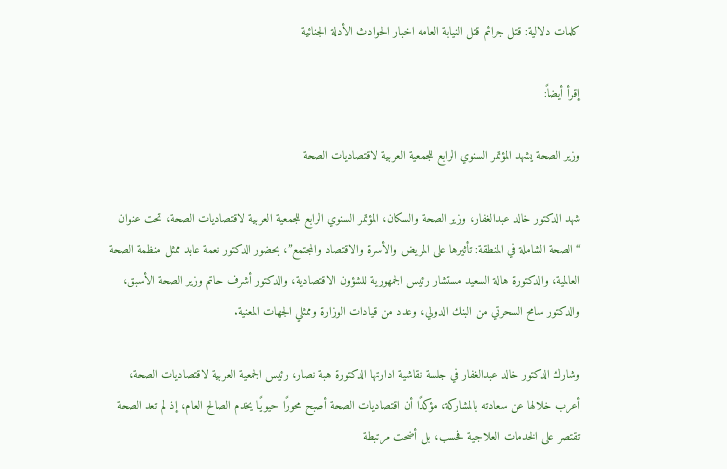كلمات دلالية: قتل جرائم قتل النيابة العامه اخبار الحوادث الأدلة الجنائیة

إقرأ أيضاً:

وزير الصحة يشهد المؤتمر السنوي الرابع للجمعية العربية لاقتصاديات الصحة

شهد الدكتور خالد عبدالغفار، وزير الصحة والسكان، المؤتمر السنوي الرابع للجمعية العربية لاقتصاديات الصحة، تحت عنوان “الصحة الشاملة في المنطقة: تأثيرها على المريض والأسرة والاقتصاد والمجتمع”، بحضور الدكتور نعمة عابد ممثل منظمة الصحة العالمية، والدكتورة هالة السعيد مستشار رئيس الجمهورية للشؤون الاقتصادية، والدكتور أشرف حاتم وزير الصحة الأسبق، والدكتور سامح السحرتي من البنك الدولي، وعدد من قيادات الوزارة وممثلي الجهات المعنية.

وشارك الدكتور خالد عبدالغفار في جلسة نقاشية ادارتها الدكتورة هبة نصار، رئيس الجمعية العربية لاقتصاديات الصحة، أعرب خلالها عن سعادته بالمشاركة، مؤكدًا أن اقتصاديات الصحة أصبح محورًا حيويًا يخدم الصالح العام، إذ لم تعد الصحة تقتصر على الخدمات العلاجية فحسب، بل أضحت مرتبطة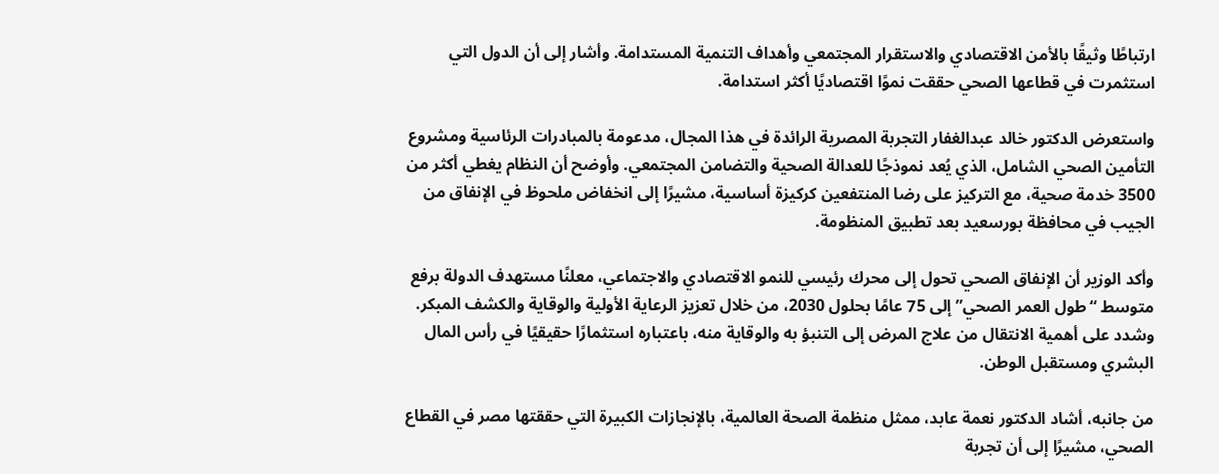ارتباطًا وثيقًا بالأمن الاقتصادي والاستقرار المجتمعي وأهداف التنمية المستدامة. وأشار إلى أن الدول التي استثمرت في قطاعها الصحي حققت نموًا اقتصاديًا أكثر استدامة.

واستعرض الدكتور خالد عبدالغفار التجربة المصرية الرائدة في هذا المجال، مدعومة بالمبادرات الرئاسية ومشروع التأمين الصحي الشامل، الذي يُعد نموذجًا للعدالة الصحية والتضامن المجتمعي. وأوضح أن النظام يغطي أكثر من 3500 خدمة صحية، مع التركيز على رضا المنتفعين كركيزة أساسية، مشيرًا إلى انخفاض ملحوظ في الإنفاق من الجيب في محافظة بورسعيد بعد تطبيق المنظومة.

وأكد الوزير أن الإنفاق الصحي تحول إلى محرك رئيسي للنمو الاقتصادي والاجتماعي، معلنًا مستهدف الدولة برفع متوسط “طول العمر الصحي” إلى 75 عامًا بحلول 2030، من خلال تعزيز الرعاية الأولية والوقاية والكشف المبكر. وشدد على أهمية الانتقال من علاج المرض إلى التنبؤ به والوقاية منه، باعتباره استثمارًا حقيقيًا في رأس المال البشري ومستقبل الوطن.

من جانبه، أشاد الدكتور نعمة عابد، ممثل منظمة الصحة العالمية، بالإنجازات الكبيرة التي حققتها مصر في القطاع الصحي، مشيرًا إلى أن تجربة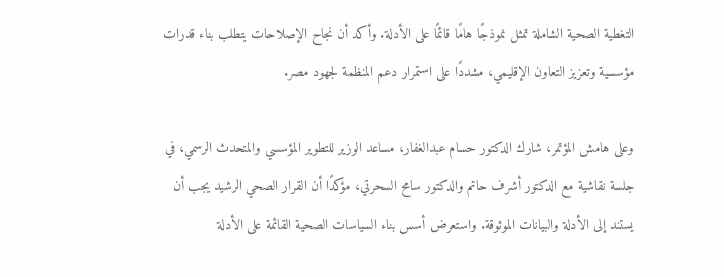التغطية الصحية الشاملة تمثل نموذجًا هامًا قائمًا على الأدلة. وأكد أن نجاح الإصلاحات يتطلب بناء قدرات مؤسسية وتعزيز التعاون الإقليمي، مشددًا على استمرار دعم المنظمة لجهود مصر.

وعلى هامش المؤتمر، شارك الدكتور حسام عبدالغفار، مساعد الوزير للتطوير المؤسسي والمتحدث الرسمي، في جلسة نقاشية مع الدكتور أشرف حاتم والدكتور سامح السحرتي، مؤكدًا أن القرار الصحي الرشيد يجب أن يستند إلى الأدلة والبيانات الموثوقة. واستعرض أسس بناء السياسات الصحية القائمة على الأدلة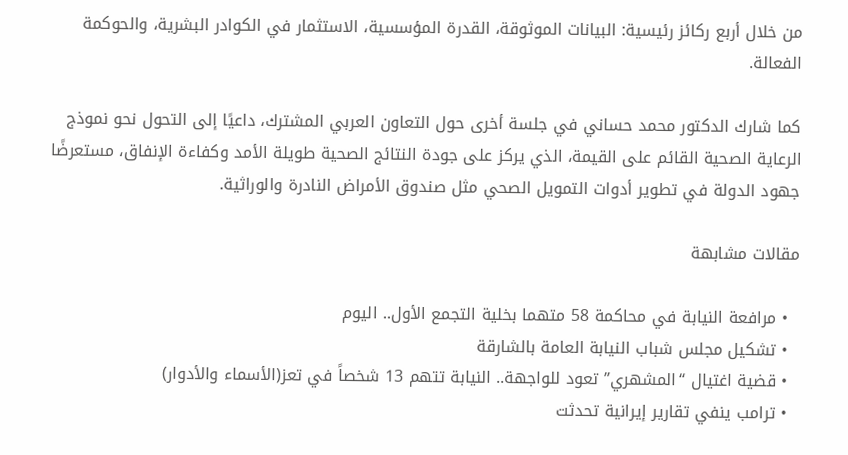من خلال أربع ركائز رئيسية: البيانات الموثوقة، القدرة المؤسسية، الاستثمار في الكوادر البشرية، والحوكمة الفعالة.

كما شارك الدكتور محمد حساني في جلسة أخرى حول التعاون العربي المشترك، داعيًا إلى التحول نحو نموذج الرعاية الصحية القائم على القيمة، الذي يركز على جودة النتائج الصحية طويلة الأمد وكفاءة الإنفاق، مستعرضًا جهود الدولة في تطوير أدوات التمويل الصحي مثل صندوق الأمراض النادرة والوراثية.

مقالات مشابهة

  • مرافعة النيابة في محاكمة 58 متهما بخلية التجمع الأول.. اليوم
  • تشكيل مجلس شباب النيابة العامة بالشارقة
  • قضية اغتيال “المشهري” تعود للواجهة.. النيابة تتهم 13 شخصاً في تعز(الأسماء والأدوار)
  • ترامب ينفي تقارير إيرانية تحدثت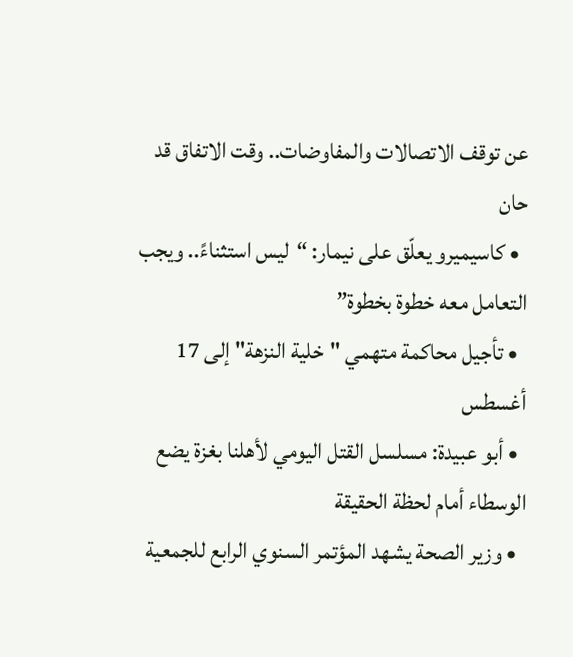عن توقف الاتصالات والمفاوضات.. وقت الاتفاق قد حان
  • كاسيميرو يعلّق على نيمار: “ليس استثناءً.. ويجب التعامل معه خطوة بخطوة”
  • تأجيل محاكمة متهمي "خلية النزهة" إلى 17 أغسطس
  • أبو عبيدة: مسلسل القتل اليومي لأهلنا بغزة يضع الوسطاء أمام لحظة الحقيقة
  • وزير الصحة يشهد المؤتمر السنوي الرابع للجمعية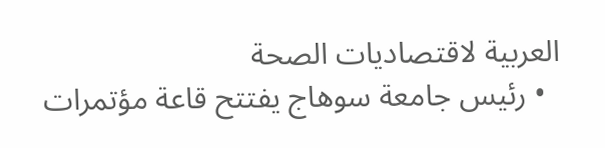العربية لاقتصاديات الصحة
  • رئيس جامعة سوهاج يفتتح قاعة مؤتمرات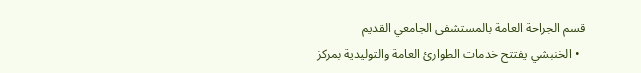قسم الجراحة العامة بالمستشفى الجامعي القديم
  • الخنبشي يفتتح خدمات الطوارئ العامة والتوليدية بمركز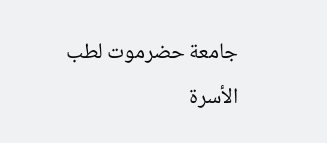جامعة حضرموت لطب الأسرة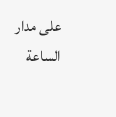على مدار الساعة